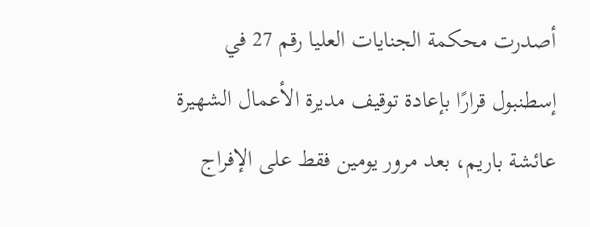أصدرت محكمة الجنايات العليا رقم 27 في إسطنبول قرارًا بإعادة توقيف مديرة الأعمال الشهيرة عائشة باريم، بعد مرور يومين فقط على الإفراج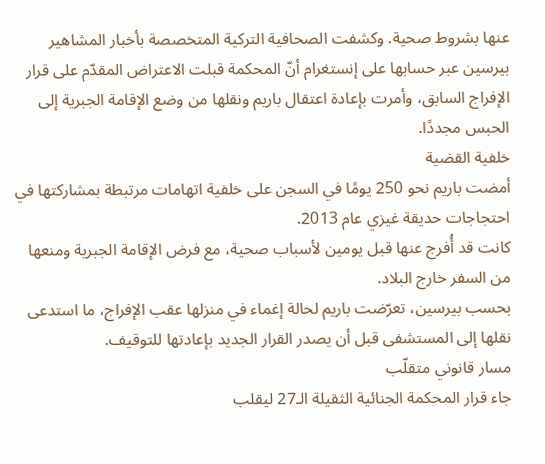عنها بشروط صحية. وكشفت الصحافية التركية المتخصصة بأخبار المشاهير بيرسين عبر حسابها على إنستغرام أنّ المحكمة قبلت الاعتراض المقدّم على قرار الإفراج السابق، وأمرت بإعادة اعتقال باريم ونقلها من وضع الإقامة الجبرية إلى الحبس مجددًا.
خلفية القضية
أمضت باريم نحو 250 يومًا في السجن على خلفية اتهامات مرتبطة بمشاركتها في احتجاجات حديقة غيزي عام 2013.
كانت قد أُفرج عنها قبل يومين لأسباب صحية، مع فرض الإقامة الجبرية ومنعها من السفر خارج البلاد.
بحسب بيرسين، تعرّضت باريم لحالة إغماء في منزلها عقب الإفراج، ما استدعى نقلها إلى المستشفى قبل أن يصدر القرار الجديد بإعادتها للتوقيف.
مسار قانوني متقلّب
جاء قرار المحكمة الجنائية الثقيلة الـ27 ليقلب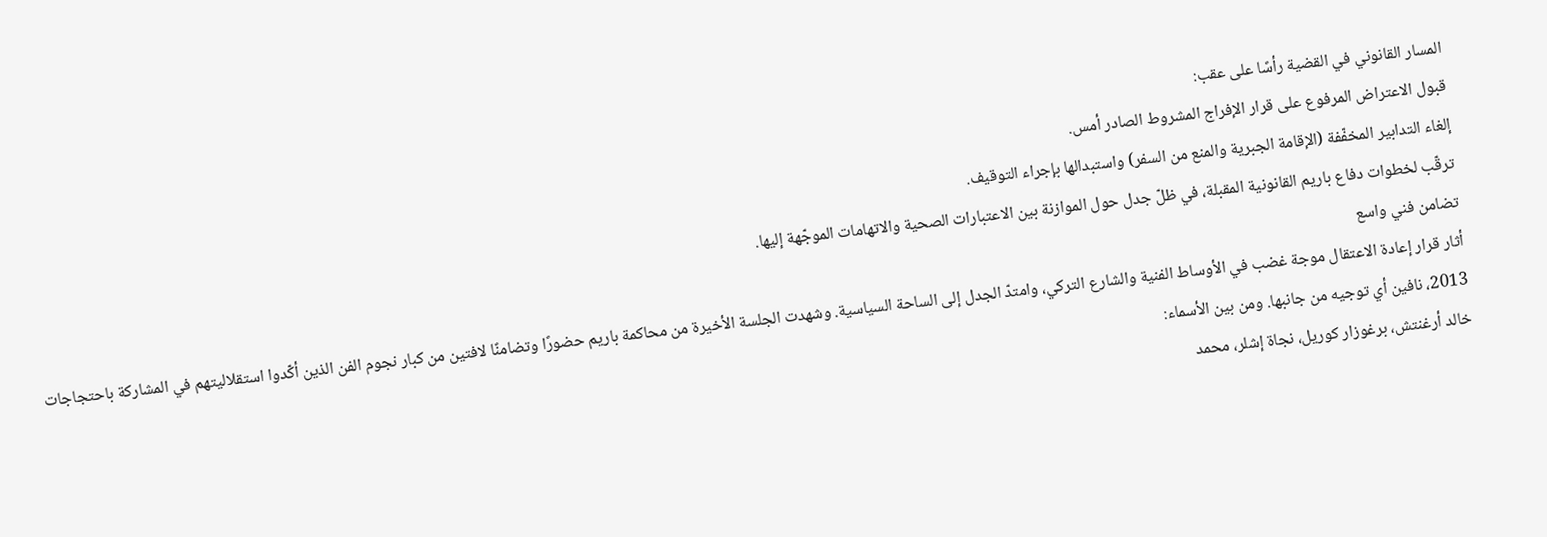المسار القانوني في القضية رأسًا على عقب:
قبول الاعتراض المرفوع على قرار الإفراج المشروط الصادر أمس.
إلغاء التدابير المخفّفة (الإقامة الجبرية والمنع من السفر) واستبدالها بإجراء التوقيف.
ترقّب لخطوات دفاع باريم القانونية المقبلة، في ظلّ جدل حول الموازنة بين الاعتبارات الصحية والاتهامات الموجّهة إليها.
تضامن فني واسع
أثار قرار إعادة الاعتقال موجة غضب في الأوساط الفنية والشارع التركي، وامتدّ الجدل إلى الساحة السياسية. وشهدت الجلسة الأخيرة من محاكمة باريم حضورًا وتضامنًا لافتين من كبار نجوم الفن الذين أكّدوا استقلاليتهم في المشاركة باحتجاجات 2013، نافين أي توجيه من جانبها. ومن بين الأسماء:
خالد أرغنتش، برغوزار كوريل، نجاة إشلر، محمد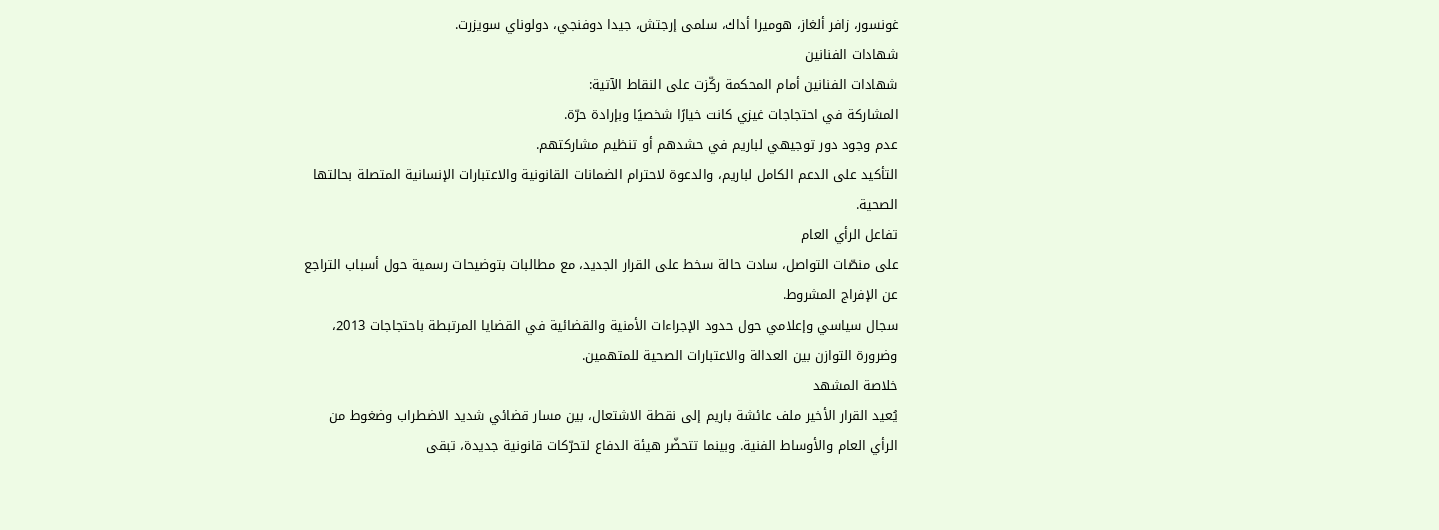غونسور، زافر ألغاز، هوميرا أداك، سلمى إرجتش، جيدا دوفنجي، دولوناي سويزرت.
شهادات الفنانين
شهادات الفنانين أمام المحكمة ركّزت على النقاط الآتية:
المشاركة في احتجاجات غيزي كانت خيارًا شخصيًا وبإرادة حرّة.
عدم وجود دور توجيهي لباريم في حشدهم أو تنظيم مشاركتهم.
التأكيد على الدعم الكامل لباريم، والدعوة لاحترام الضمانات القانونية والاعتبارات الإنسانية المتصلة بحالتها الصحية.
تفاعل الرأي العام
على منصّات التواصل، سادت حالة سخط على القرار الجديد، مع مطالبات بتوضيحات رسمية حول أسباب التراجع عن الإفراج المشروط.
سجال سياسي وإعلامي حول حدود الإجراءات الأمنية والقضائية في القضايا المرتبطة باحتجاجات 2013، وضرورة التوازن بين العدالة والاعتبارات الصحية للمتهمين.
خلاصة المشهد
يُعيد القرار الأخير ملف عائشة باريم إلى نقطة الاشتعال، بين مسار قضائي شديد الاضطراب وضغوط من الرأي العام والأوساط الفنية. وبينما تتحضّر هيئة الدفاع لتحرّكات قانونية جديدة، تبقى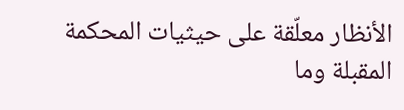الأنظار معلّقة على حيثيات المحكمة المقبلة وما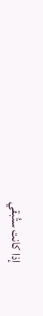إذا كانت ستُبقي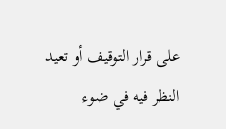على قرار التوقيف أو تعيد النظر فيه في ضوء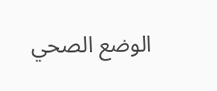الوضع الصحي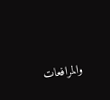والمرافعات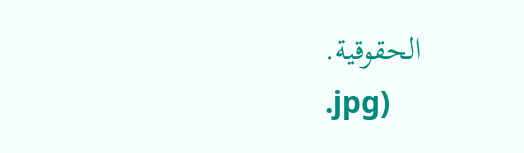الحقوقية.
.jpg)